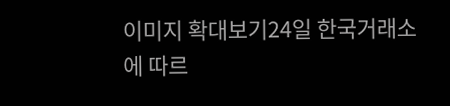이미지 확대보기24일 한국거래소에 따르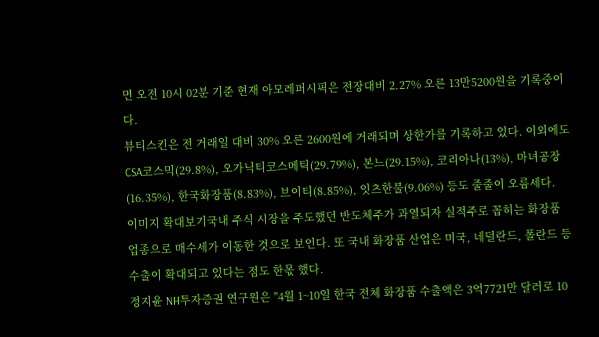면 오전 10시 02분 기준 현재 아모레퍼시픽은 전장대비 2.27% 오른 13만5200원을 기록중이다.
뷰티스킨은 전 거래일 대비 30% 오른 2600원에 거래되며 상한가를 기록하고 있다. 이외에도 CSA코스믹(29.8%), 오가닉티코스메틱(29.79%), 본느(29.15%), 코리아나(13%), 마녀공장(16.35%), 한국화장품(8.83%), 브이티(8.85%), 잇츠한불(9.06%) 등도 줄줄이 오름세다.
이미지 확대보기국내 주식 시장을 주도했던 반도체주가 과열되자 실적주로 꼽히는 화장품 업종으로 매수세가 이동한 것으로 보인다. 또 국내 화장품 산업은 미국, 네덜란드, 폴란드 등 수출이 확대되고 있다는 점도 한몫 했다.
정지윤 NH투자증권 연구원은 "4월 1~10일 한국 전체 화장품 수출액은 3억7721만 달러로 10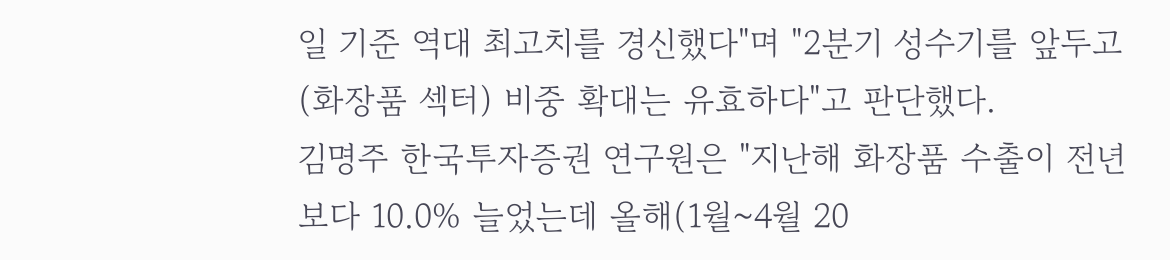일 기준 역대 최고치를 경신했다"며 "2분기 성수기를 앞두고 (화장품 섹터) 비중 확대는 유효하다"고 판단했다.
김명주 한국투자증권 연구원은 "지난해 화장품 수출이 전년보다 10.0% 늘었는데 올해(1월~4월 20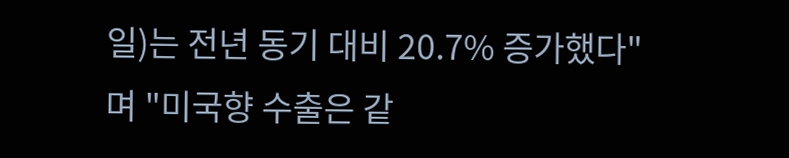일)는 전년 동기 대비 20.7% 증가했다"며 "미국향 수출은 같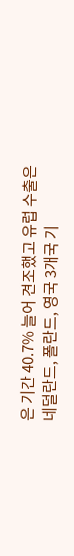은 기간 40.7% 늘어 견조했고 유럽 수출은 네덜란드, 폴란드, 영국 3개국 기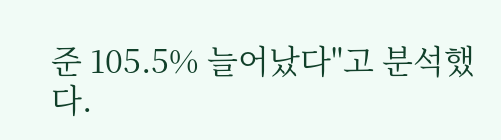준 105.5% 늘어났다"고 분석했다.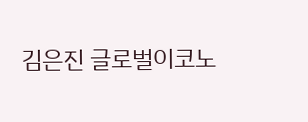김은진 글로벌이코노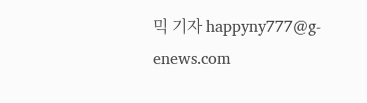믹 기자 happyny777@g-enews.com